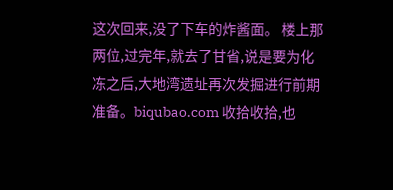这次回来,没了下车的炸酱面。 楼上那两位,过完年,就去了甘省,说是要为化冻之后,大地湾遗址再次发掘进行前期准备。biqubao.com 收拾收拾,也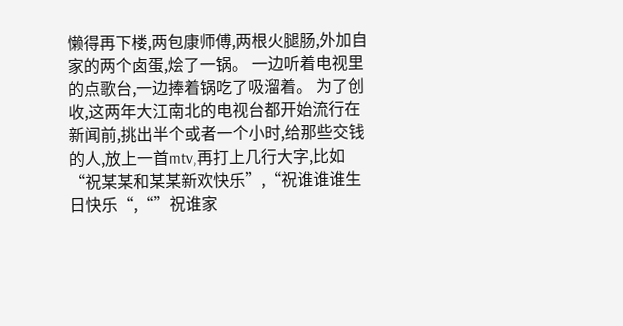懒得再下楼,两包康师傅,两根火腿肠,外加自家的两个卤蛋,烩了一锅。 一边听着电视里的点歌台,一边捧着锅吃了吸溜着。 为了创收,这两年大江南北的电视台都开始流行在新闻前,挑出半个或者一个小时,给那些交钱的人,放上一首mtv,再打上几行大字,比如“祝某某和某某新欢快乐”,“祝谁谁谁生日快乐“,“”祝谁家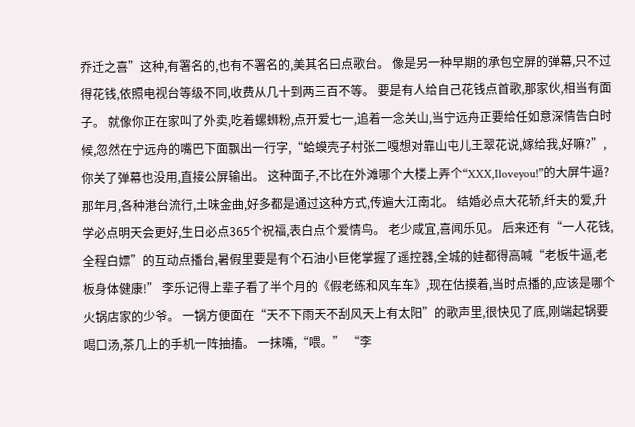乔迁之喜”这种,有署名的,也有不署名的,美其名曰点歌台。 像是另一种早期的承包空屏的弹幕,只不过得花钱,依照电视台等级不同,收费从几十到两三百不等。 要是有人给自己花钱点首歌,那家伙,相当有面子。 就像你正在家叫了外卖,吃着螺蛳粉,点开爱七一,追着一念关山,当宁远舟正要给任如意深情告白时候,忽然在宁远舟的嘴巴下面飘出一行字,“蛤蟆壳子村张二嘎想对靠山屯儿王翠花说,嫁给我,好嘛?”,你关了弹幕也没用,直接公屏输出。 这种面子,不比在外滩哪个大楼上弄个“XXX,Iloveyou!”的大屏牛逼? 那年月,各种港台流行,土味金曲,好多都是通过这种方式,传遍大江南北。 结婚必点大花轿,纤夫的爱,升学必点明天会更好,生日必点365个祝福,表白点个爱情鸟。 老少咸宜,喜闻乐见。 后来还有“一人花钱,全程白嫖”的互动点播台,暑假里要是有个石油小巨佬掌握了遥控器,全城的娃都得高喊“老板牛逼,老板身体健康!” 李乐记得上辈子看了半个月的《假老练和风车车》,现在估摸着,当时点播的,应该是哪个火锅店家的少爷。 一锅方便面在“天不下雨天不刮风天上有太阳”的歌声里,很快见了底,刚端起锅要喝口汤,茶几上的手机一阵抽搐。 一抹嘴,“喂。” “李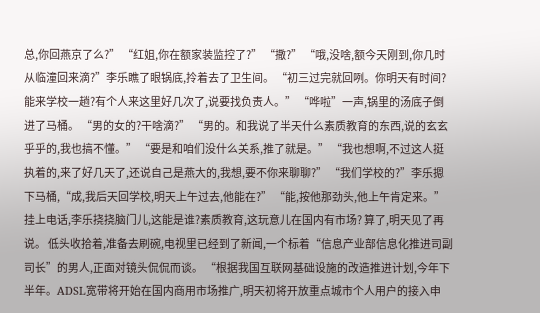总,你回燕京了么?” “红姐,你在额家装监控了?” “撒?” “哦,没啥,额今天刚到,你几时从临潼回来滴?”李乐瞧了眼锅底,拎着去了卫生间。 “初三过完就回咧。你明天有时间?能来学校一趟?有个人来这里好几次了,说要找负责人。” “哗啦”一声,锅里的汤底子倒进了马桶。 “男的女的?干啥滴?” “男的。和我说了半天什么素质教育的东西,说的玄玄乎乎的,我也搞不懂。” “要是和咱们没什么关系,推了就是。” “我也想啊,不过这人挺执着的,来了好几天了,还说自己是燕大的,我想,要不你来聊聊?” “我们学校的?”李乐摁下马桶,“成,我后天回学校,明天上午过去,他能在?” “能,按他那劲头,他上午肯定来。” 挂上电话,李乐挠挠脑门儿,这能是谁?素质教育,这玩意儿在国内有市场? 算了,明天见了再说。 低头收拾着,准备去刷碗,电视里已经到了新闻,一个标着“信息产业部信息化推进司副司长”的男人,正面对镜头侃侃而谈。 “根据我国互联网基础设施的改造推进计划,今年下半年。ADSL宽带将开始在国内商用市场推广,明天初将开放重点城市个人用户的接入申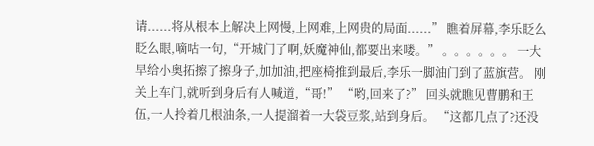请......将从根本上解决上网慢,上网难,上网贵的局面......” 瞧着屏幕,李乐眨么眨么眼,嘀咕一句,“开城门了啊,妖魔神仙,都要出来喽。” 。。。。。。 一大早给小奥拓擦了擦身子,加加油,把座椅推到最后,李乐一脚油门到了蓝旗营。 刚关上车门,就听到身后有人喊道,“哥!” “哟,回来了?” 回头就瞧见曹鹏和王伍,一人拎着几根油条,一人提溜着一大袋豆浆,站到身后。 “这都几点了?还没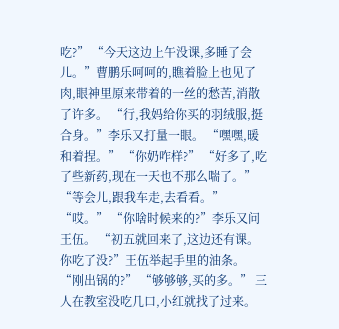吃?” “今天这边上午没课,多睡了会儿。”曹鹏乐呵呵的,瞧着脸上也见了肉,眼神里原来带着的一丝的愁苦,消散了许多。 “行,我妈给你买的羽绒服,挺合身。”李乐又打量一眼。 “嘿嘿,暖和着捏。” “你奶咋样?” “好多了,吃了些新药,现在一天也不那么喘了。” “等会儿,跟我车走,去看看。” “哎。” “你啥时候来的?”李乐又问王伍。 “初五就回来了,这边还有课。你吃了没?”王伍举起手里的油条。 “刚出锅的?” “够够够,买的多。” 三人在教室没吃几口,小红就找了过来。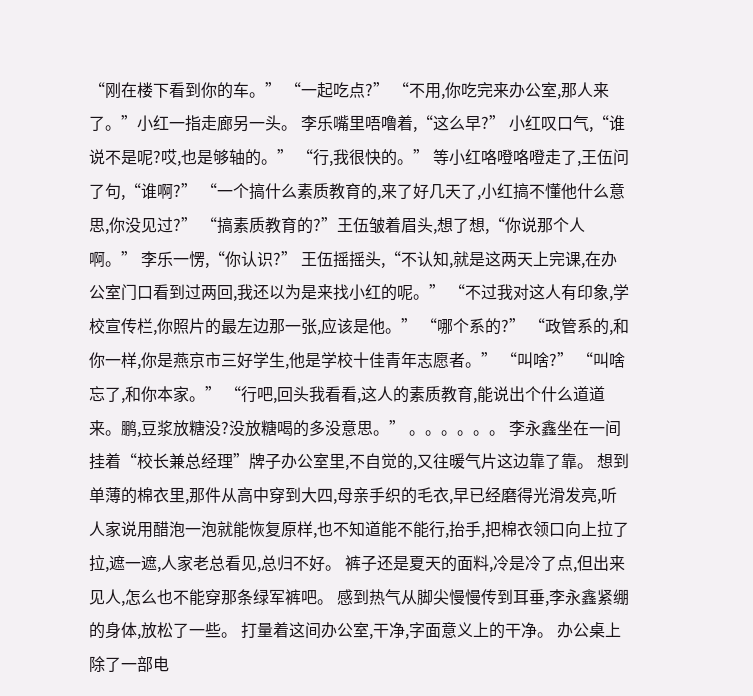“刚在楼下看到你的车。” “一起吃点?” “不用,你吃完来办公室,那人来了。”小红一指走廊另一头。 李乐嘴里唔噜着,“这么早?” 小红叹口气,“谁说不是呢?哎,也是够轴的。” “行,我很快的。” 等小红咯噔咯噔走了,王伍问了句,“谁啊?” “一个搞什么素质教育的,来了好几天了,小红搞不懂他什么意思,你没见过?” “搞素质教育的?”王伍皱着眉头,想了想,“你说那个人啊。” 李乐一愣,“你认识?” 王伍摇摇头,“不认知,就是这两天上完课,在办公室门口看到过两回,我还以为是来找小红的呢。” “不过我对这人有印象,学校宣传栏,你照片的最左边那一张,应该是他。” “哪个系的?” “政管系的,和你一样,你是燕京市三好学生,他是学校十佳青年志愿者。” “叫啥?” “叫啥忘了,和你本家。” “行吧,回头我看看,这人的素质教育,能说出个什么道道来。鹏,豆浆放糖没?没放糖喝的多没意思。” 。。。。。。 李永鑫坐在一间挂着“校长兼总经理”牌子办公室里,不自觉的,又往暖气片这边靠了靠。 想到单薄的棉衣里,那件从高中穿到大四,母亲手织的毛衣,早已经磨得光滑发亮,听人家说用醋泡一泡就能恢复原样,也不知道能不能行,抬手,把棉衣领口向上拉了拉,遮一遮,人家老总看见,总归不好。 裤子还是夏天的面料,冷是冷了点,但出来见人,怎么也不能穿那条绿军裤吧。 感到热气从脚尖慢慢传到耳垂,李永鑫紧绷的身体,放松了一些。 打量着这间办公室,干净,字面意义上的干净。 办公桌上除了一部电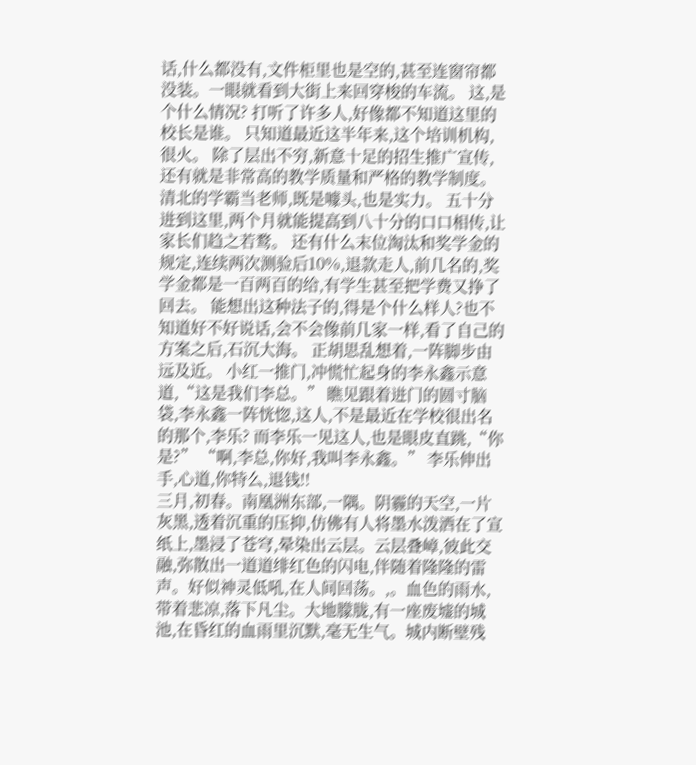话,什么都没有,文件柜里也是空的,甚至连窗帘都没装。一眼就看到大街上来回穿梭的车流。 这,是个什么情况? 打听了许多人,好像都不知道这里的校长是谁。 只知道最近这半年来,这个培训机构,很火。 除了层出不穷,新意十足的招生推广宣传,还有就是非常高的教学质量和严格的教学制度。 清北的学霸当老师,既是噱头,也是实力。 五十分进到这里,两个月就能提高到八十分的口口相传,让家长们趋之若鹜。 还有什么末位淘汰和奖学金的规定,连续两次测验后10%,退款走人,前几名的,奖学金都是一百两百的给,有学生甚至把学费又挣了回去。 能想出这种法子的,得是个什么样人?也不知道好不好说话,会不会像前几家一样,看了自己的方案之后,石沉大海。 正胡思乱想着,一阵脚步由远及近。 小红一推门,冲慌忙起身的李永鑫示意道,“这是我们李总。” 瞧见跟着进门的圆寸脑袋,李永鑫一阵恍惚,这人,不是最近在学校很出名的那个,李乐? 而李乐一见这人,也是眼皮直跳,“你是?” “啊,李总,你好,我叫李永鑫。” 李乐伸出手,心道,你特么,退钱!!
三月,初春。南凰洲东部,一隅。阴霾的天空,一片灰黑,透着沉重的压抑,仿佛有人将墨水泼洒在了宣纸上,墨浸了苍穹,晕染出云层。云层叠嶂,彼此交融,弥散出一道道绯红色的闪电,伴随着隆隆的雷声。好似神灵低吼,在人间回荡。,。血色的雨水,带着悲凉,落下凡尘。大地朦胧,有一座废墟的城池,在昏红的血雨里沉默,毫无生气。城内断壁残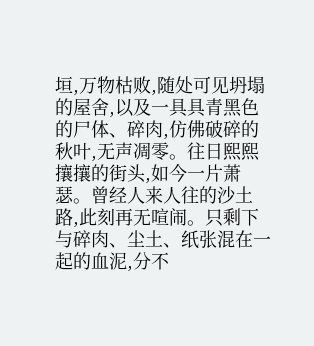垣,万物枯败,随处可见坍塌的屋舍,以及一具具青黑色的尸体、碎肉,仿佛破碎的秋叶,无声凋零。往日熙熙攘攘的街头,如今一片萧瑟。曾经人来人往的沙土路,此刻再无喧闹。只剩下与碎肉、尘土、纸张混在一起的血泥,分不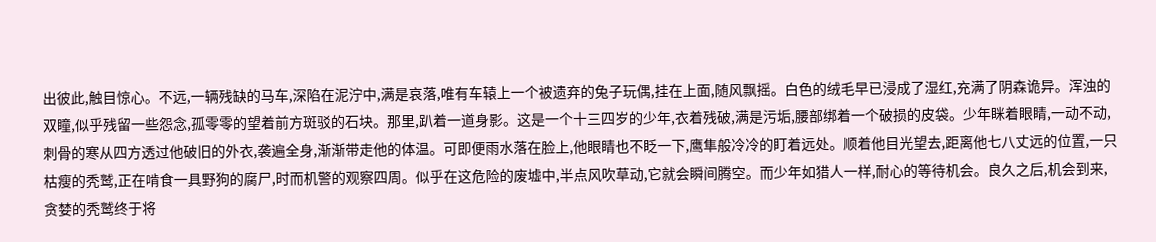出彼此,触目惊心。不远,一辆残缺的马车,深陷在泥泞中,满是哀落,唯有车辕上一个被遗弃的兔子玩偶,挂在上面,随风飘摇。白色的绒毛早已浸成了湿红,充满了阴森诡异。浑浊的双瞳,似乎残留一些怨念,孤零零的望着前方斑驳的石块。那里,趴着一道身影。这是一个十三四岁的少年,衣着残破,满是污垢,腰部绑着一个破损的皮袋。少年眯着眼睛,一动不动,刺骨的寒从四方透过他破旧的外衣,袭遍全身,渐渐带走他的体温。可即便雨水落在脸上,他眼睛也不眨一下,鹰隼般冷冷的盯着远处。顺着他目光望去,距离他七八丈远的位置,一只枯瘦的秃鹫,正在啃食一具野狗的腐尸,时而机警的观察四周。似乎在这危险的废墟中,半点风吹草动,它就会瞬间腾空。而少年如猎人一样,耐心的等待机会。良久之后,机会到来,贪婪的秃鹫终于将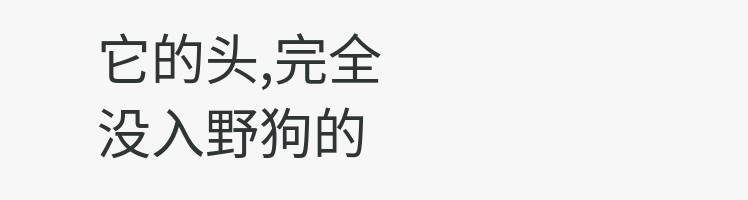它的头,完全没入野狗的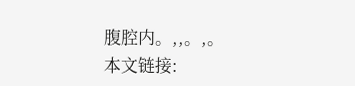腹腔内。,,。,。
本文链接: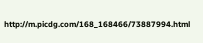http://m.picdg.com/168_168466/73887994.html